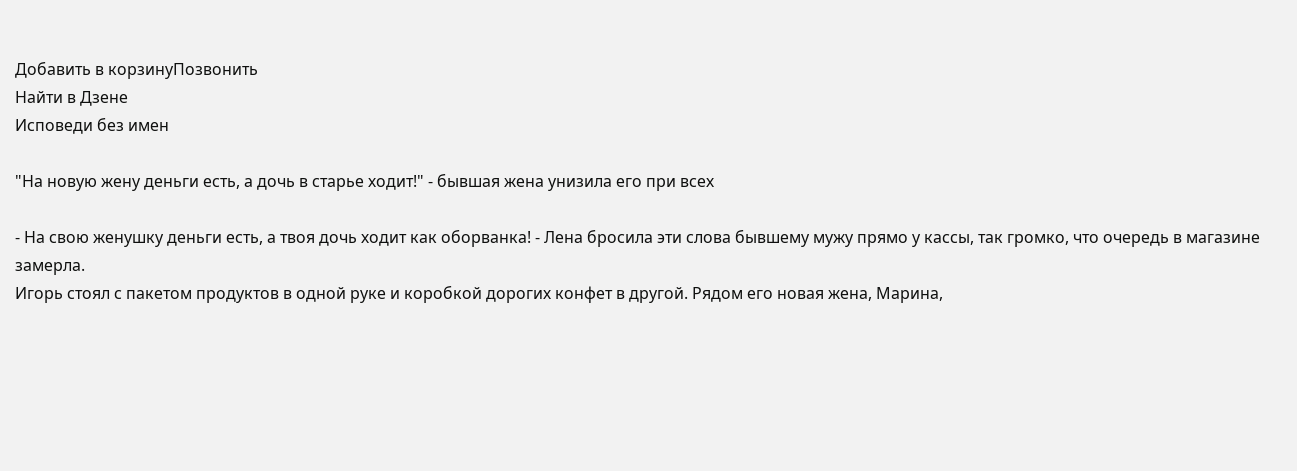Добавить в корзинуПозвонить
Найти в Дзене
Исповеди без имен

"На новую жену деньги есть, а дочь в старье ходит!" - бывшая жена унизила его при всех

- На свою женушку деньги есть, а твоя дочь ходит как оборванка! - Лена бросила эти слова бывшему мужу прямо у кассы, так громко, что очередь в магазине замерла.
Игорь стоял с пакетом продуктов в одной руке и коробкой дорогих конфет в другой. Рядом его новая жена, Марина,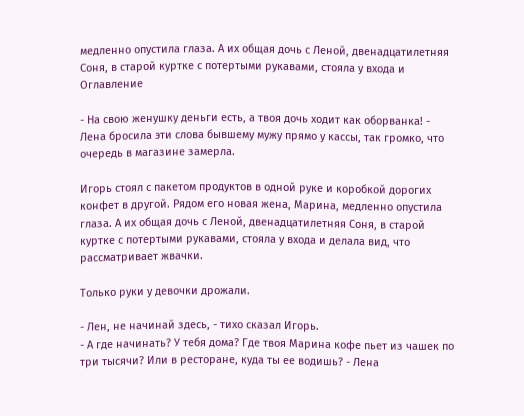медленно опустила глаза. А их общая дочь с Леной, двенадцатилетняя Соня, в старой куртке с потертыми рукавами, стояла у входа и
Оглавление

- На свою женушку деньги есть, а твоя дочь ходит как оборванка! - Лена бросила эти слова бывшему мужу прямо у кассы, так громко, что очередь в магазине замерла.

Игорь стоял с пакетом продуктов в одной руке и коробкой дорогих конфет в другой. Рядом его новая жена, Марина, медленно опустила глаза. А их общая дочь с Леной, двенадцатилетняя Соня, в старой куртке с потертыми рукавами, стояла у входа и делала вид, что рассматривает жвачки.

Только руки у девочки дрожали.

- Лен, не начинай здесь, - тихо сказал Игорь.
- А где начинать? У тебя дома? Где твоя Марина кофе пьет из чашек по три тысячи? Или в ресторане, куда ты ее водишь? - Лена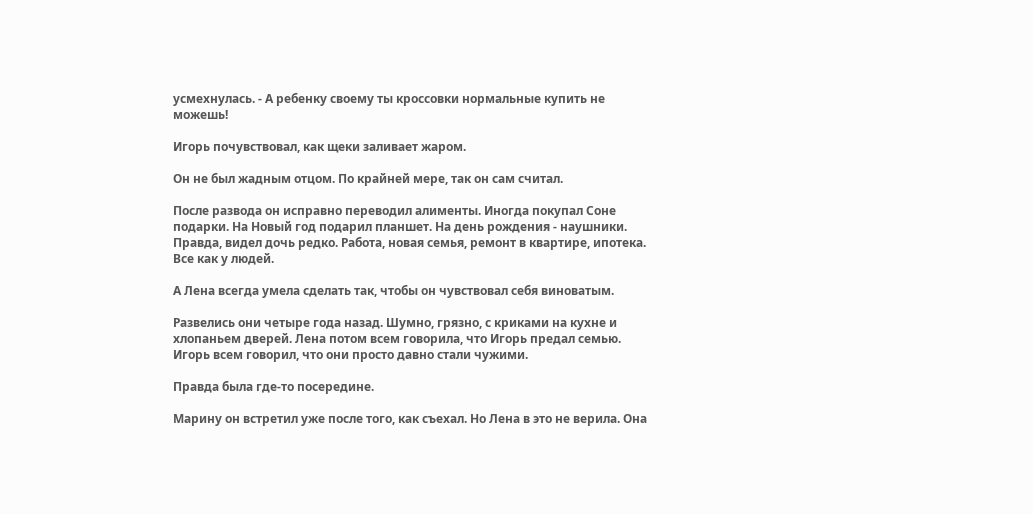усмехнулась. - А ребенку своему ты кроссовки нормальные купить не можешь!

Игорь почувствовал, как щеки заливает жаром.

Он не был жадным отцом. По крайней мере, так он сам считал.

После развода он исправно переводил алименты. Иногда покупал Соне подарки. На Новый год подарил планшет. На день рождения - наушники. Правда, видел дочь редко. Работа, новая семья, ремонт в квартире, ипотека. Все как у людей.

А Лена всегда умела сделать так, чтобы он чувствовал себя виноватым.

Развелись они четыре года назад. Шумно, грязно, с криками на кухне и хлопаньем дверей. Лена потом всем говорила, что Игорь предал семью. Игорь всем говорил, что они просто давно стали чужими.

Правда была где-то посередине.

Марину он встретил уже после того, как съехал. Но Лена в это не верила. Она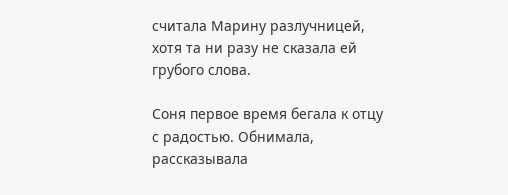считала Марину разлучницей, хотя та ни разу не сказала ей грубого слова.

Соня первое время бегала к отцу с радостью. Обнимала, рассказывала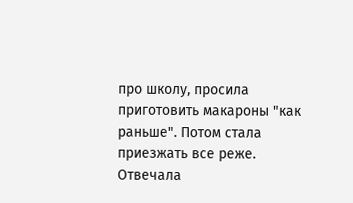про школу, просила приготовить макароны "как раньше". Потом стала приезжать все реже. Отвечала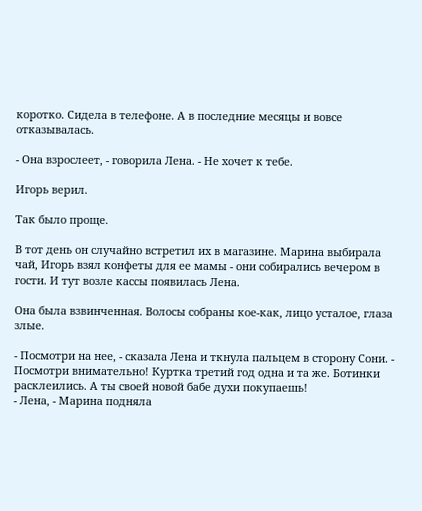коротко. Сидела в телефоне. А в последние месяцы и вовсе отказывалась.

- Она взрослеет, - говорила Лена. - Не хочет к тебе.

Игорь верил.

Так было проще.

В тот день он случайно встретил их в магазине. Марина выбирала чай, Игорь взял конфеты для ее мамы - они собирались вечером в гости. И тут возле кассы появилась Лена.

Она была взвинченная. Волосы собраны кое-как, лицо усталое, глаза злые.

- Посмотри на нее, - сказала Лена и ткнула пальцем в сторону Сони. - Посмотри внимательно! Куртка третий год одна и та же. Ботинки расклеились. А ты своей новой бабе духи покупаешь!
- Лена, - Марина подняла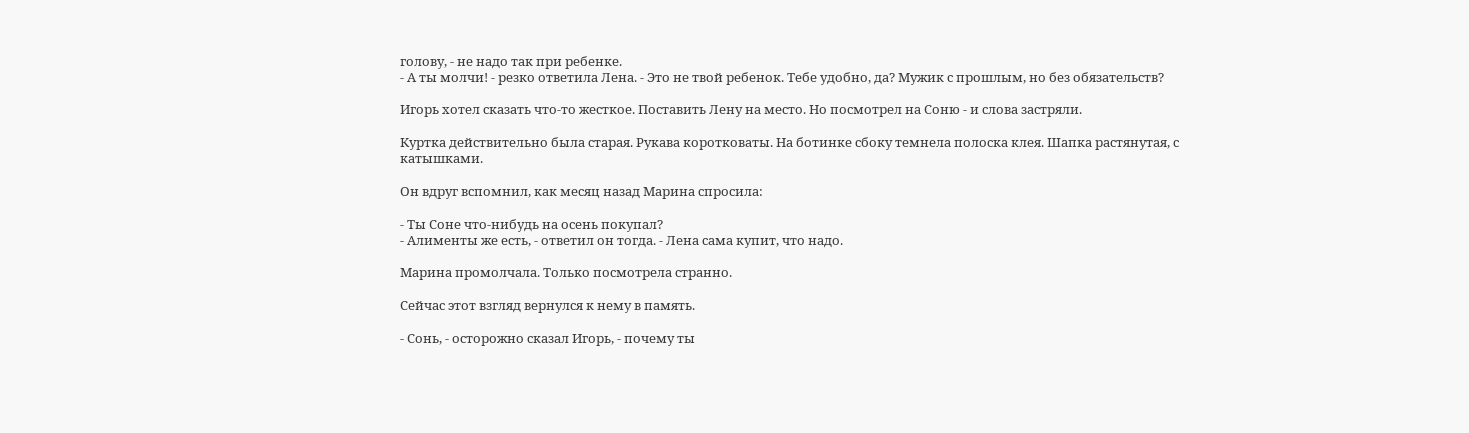голову, - не надо так при ребенке.
- А ты молчи! - резко ответила Лена. - Это не твой ребенок. Тебе удобно, да? Мужик с прошлым, но без обязательств?

Игорь хотел сказать что-то жесткое. Поставить Лену на место. Но посмотрел на Соню - и слова застряли.

Куртка действительно была старая. Рукава коротковаты. На ботинке сбоку темнела полоска клея. Шапка растянутая, с катышками.

Он вдруг вспомнил, как месяц назад Марина спросила:

- Ты Соне что-нибудь на осень покупал?
- Алименты же есть, - ответил он тогда. - Лена сама купит, что надо.

Марина промолчала. Только посмотрела странно.

Сейчас этот взгляд вернулся к нему в память.

- Сонь, - осторожно сказал Игорь, - почему ты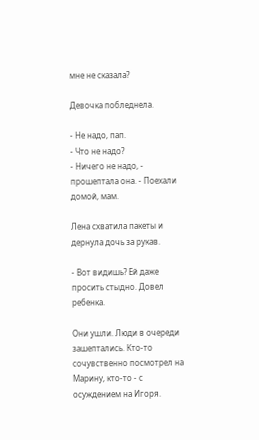мне не сказала?

Девочка побледнела.

- Не надо, пап.
- Что не надо?
- Ничего не надо, - прошептала она. - Поехали домой, мам.

Лена схватила пакеты и дернула дочь за рукав.

- Вот видишь? Ей даже просить стыдно. Довел ребенка.

Они ушли. Люди в очереди зашептались. Кто-то сочувственно посмотрел на Марину, кто-то - с осуждением на Игоря.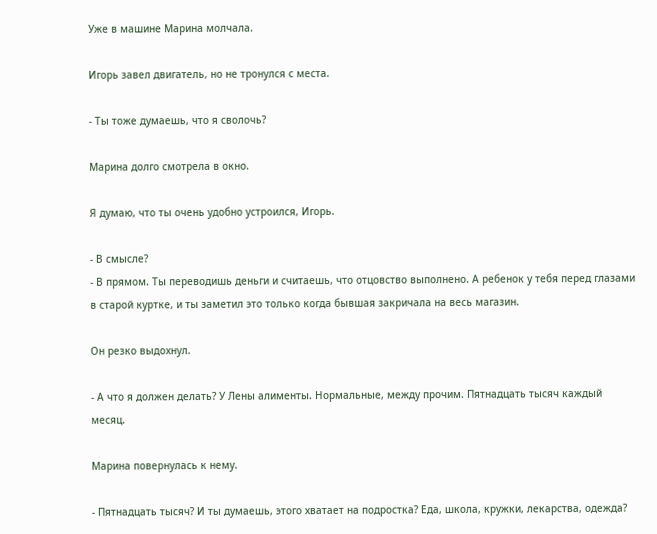Уже в машине Марина молчала.

Игорь завел двигатель, но не тронулся с места.

- Ты тоже думаешь, что я сволочь?

Марина долго смотрела в окно.

Я думаю, что ты очень удобно устроился, Игорь.

- В смысле?
- В прямом. Ты переводишь деньги и считаешь, что отцовство выполнено. А ребенок у тебя перед глазами в старой куртке, и ты заметил это только когда бывшая закричала на весь магазин.

Он резко выдохнул.

- А что я должен делать? У Лены алименты. Нормальные, между прочим. Пятнадцать тысяч каждый месяц.

Марина повернулась к нему.

- Пятнадцать тысяч? И ты думаешь, этого хватает на подростка? Еда, школа, кружки, лекарства, одежда?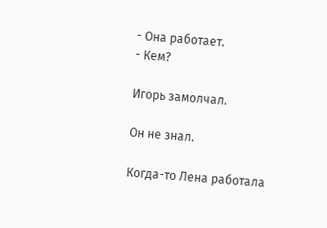- Она работает.
- Кем?

Игорь замолчал.

Он не знал.

Когда-то Лена работала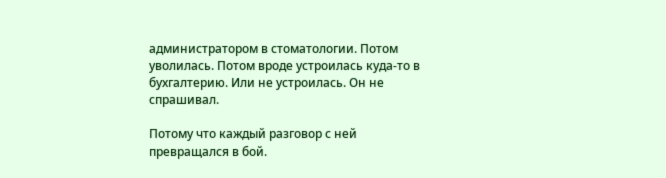администратором в стоматологии. Потом уволилась. Потом вроде устроилась куда-то в бухгалтерию. Или не устроилась. Он не спрашивал.

Потому что каждый разговор с ней превращался в бой.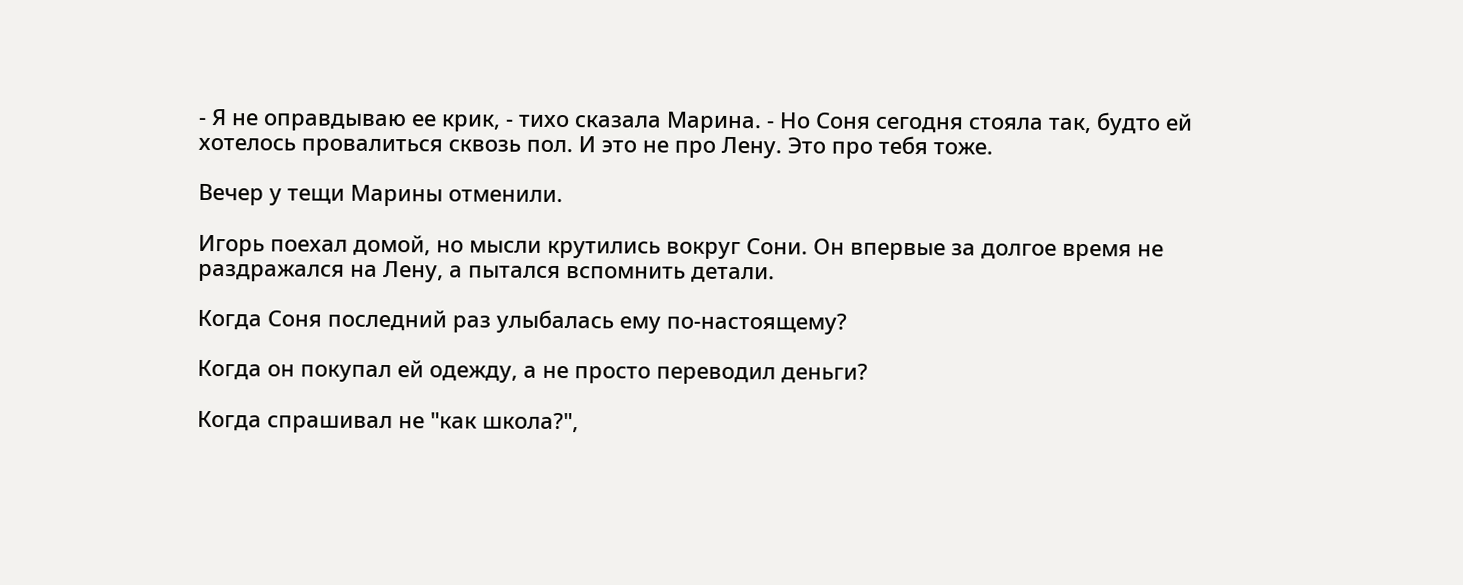- Я не оправдываю ее крик, - тихо сказала Марина. - Но Соня сегодня стояла так, будто ей хотелось провалиться сквозь пол. И это не про Лену. Это про тебя тоже.

Вечер у тещи Марины отменили.

Игорь поехал домой, но мысли крутились вокруг Сони. Он впервые за долгое время не раздражался на Лену, а пытался вспомнить детали.

Когда Соня последний раз улыбалась ему по-настоящему?

Когда он покупал ей одежду, а не просто переводил деньги?

Когда спрашивал не "как школа?",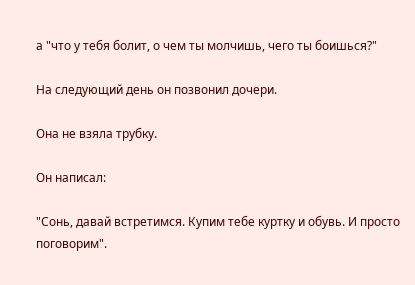а "что у тебя болит, о чем ты молчишь, чего ты боишься?"

На следующий день он позвонил дочери.

Она не взяла трубку.

Он написал:

"Сонь, давай встретимся. Купим тебе куртку и обувь. И просто поговорим".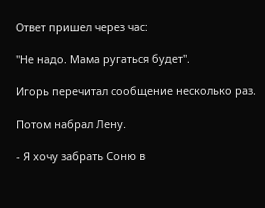Ответ пришел через час:

"Не надо. Мама ругаться будет".

Игорь перечитал сообщение несколько раз.

Потом набрал Лену.

- Я хочу забрать Соню в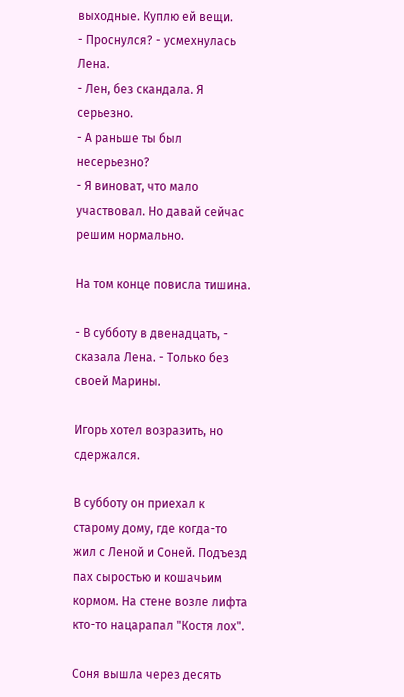выходные. Куплю ей вещи.
- Проснулся? - усмехнулась Лена.
- Лен, без скандала. Я серьезно.
- А раньше ты был несерьезно?
- Я виноват, что мало участвовал. Но давай сейчас решим нормально.

На том конце повисла тишина.

- В субботу в двенадцать, - сказала Лена. - Только без своей Марины.

Игорь хотел возразить, но сдержался.

В субботу он приехал к старому дому, где когда-то жил с Леной и Соней. Подъезд пах сыростью и кошачьим кормом. На стене возле лифта кто-то нацарапал "Костя лох".

Соня вышла через десять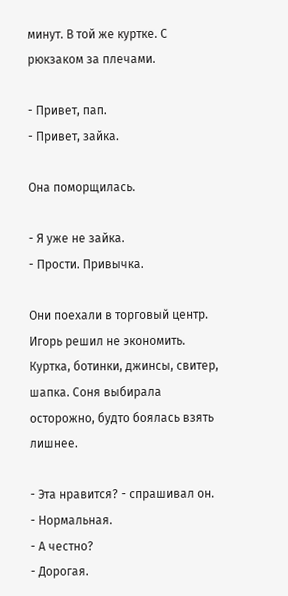минут. В той же куртке. С рюкзаком за плечами.

- Привет, пап.
- Привет, зайка.

Она поморщилась.

- Я уже не зайка.
- Прости. Привычка.

Они поехали в торговый центр. Игорь решил не экономить. Куртка, ботинки, джинсы, свитер, шапка. Соня выбирала осторожно, будто боялась взять лишнее.

- Эта нравится? - спрашивал он.
- Нормальная.
- А честно?
- Дорогая.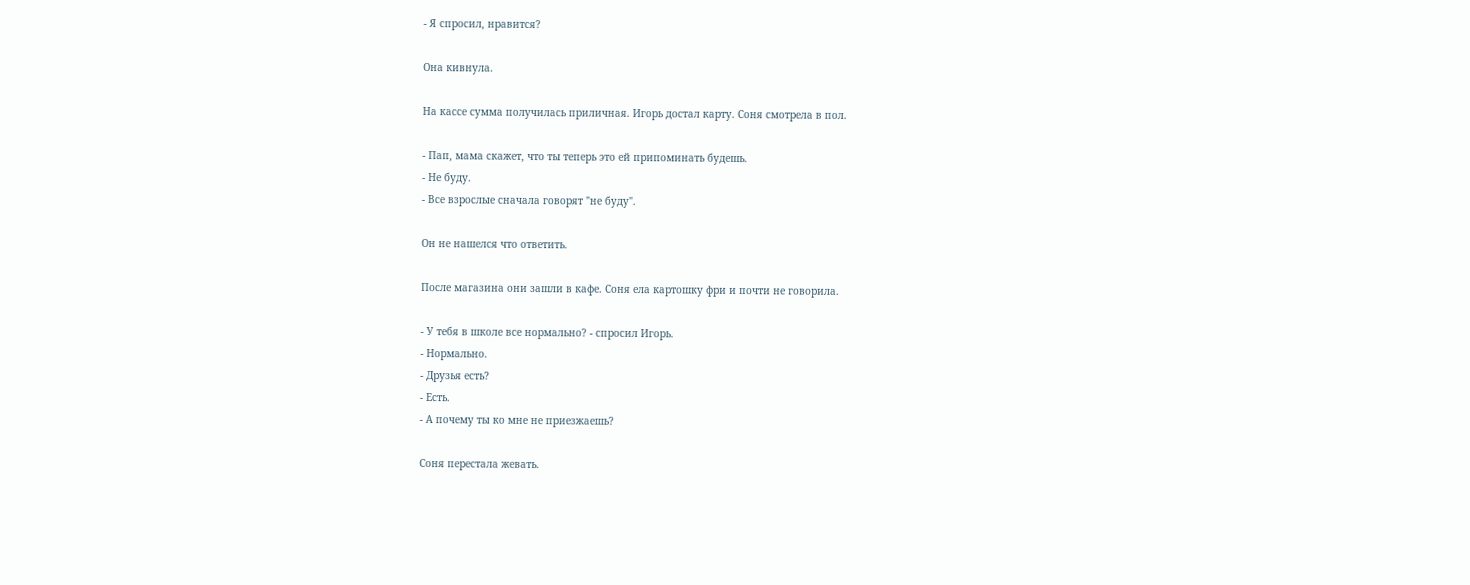- Я спросил, нравится?

Она кивнула.

На кассе сумма получилась приличная. Игорь достал карту. Соня смотрела в пол.

- Пап, мама скажет, что ты теперь это ей припоминать будешь.
- Не буду.
- Все взрослые сначала говорят "не буду".

Он не нашелся что ответить.

После магазина они зашли в кафе. Соня ела картошку фри и почти не говорила.

- У тебя в школе все нормально? - спросил Игорь.
- Нормально.
- Друзья есть?
- Есть.
- А почему ты ко мне не приезжаешь?

Соня перестала жевать.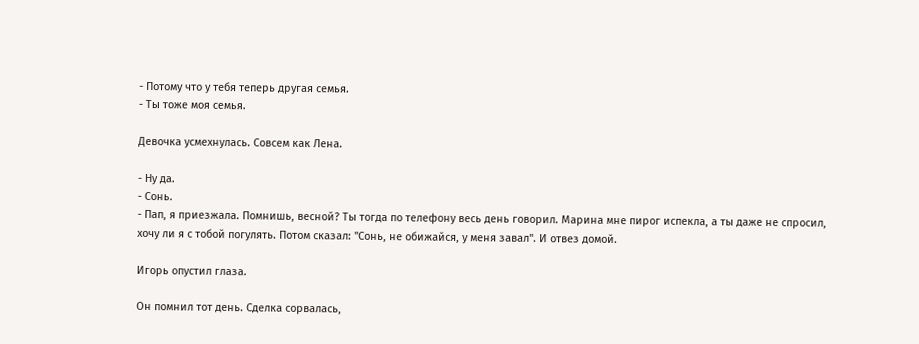- Потому что у тебя теперь другая семья.
- Ты тоже моя семья.

Девочка усмехнулась. Совсем как Лена.

- Ну да.
- Сонь.
- Пап, я приезжала. Помнишь, весной? Ты тогда по телефону весь день говорил. Марина мне пирог испекла, а ты даже не спросил, хочу ли я с тобой погулять. Потом сказал: "Сонь, не обижайся, у меня завал". И отвез домой.

Игорь опустил глаза.

Он помнил тот день. Сделка сорвалась,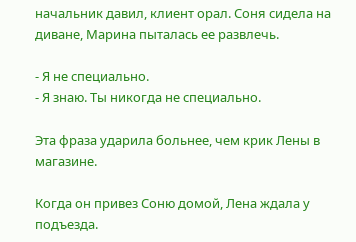начальник давил, клиент орал. Соня сидела на диване, Марина пыталась ее развлечь.

- Я не специально.
- Я знаю. Ты никогда не специально.

Эта фраза ударила больнее, чем крик Лены в магазине.

Когда он привез Соню домой, Лена ждала у подъезда.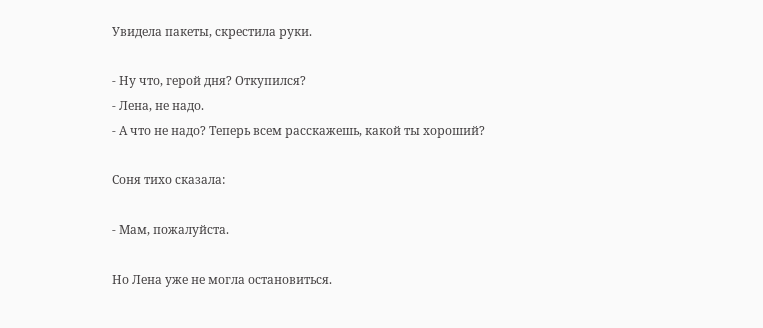Увидела пакеты, скрестила руки.

- Ну что, герой дня? Откупился?
- Лена, не надо.
- А что не надо? Теперь всем расскажешь, какой ты хороший?

Соня тихо сказала:

- Мам, пожалуйста.

Но Лена уже не могла остановиться.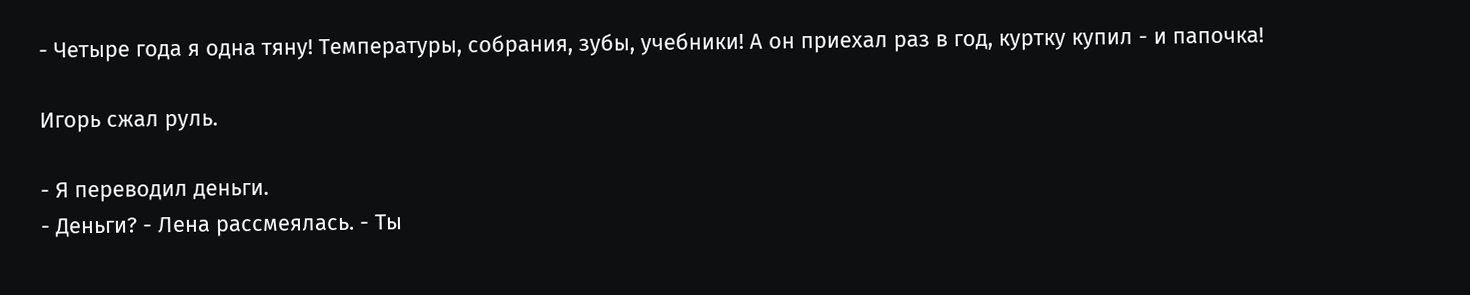- Четыре года я одна тяну! Температуры, собрания, зубы, учебники! А он приехал раз в год, куртку купил - и папочка!

Игорь сжал руль.

- Я переводил деньги.
- Деньги? - Лена рассмеялась. - Ты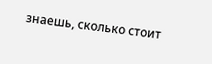знаешь, сколько стоит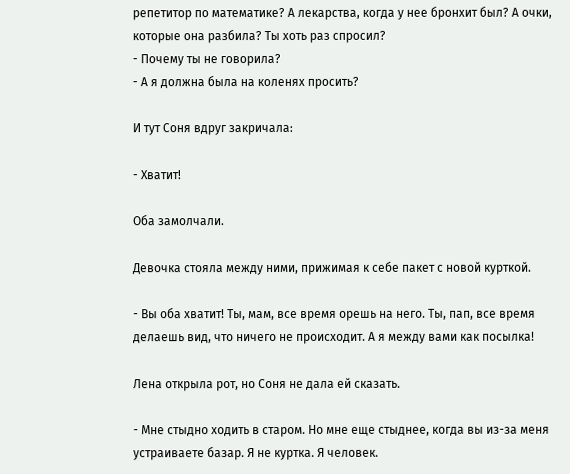репетитор по математике? А лекарства, когда у нее бронхит был? А очки, которые она разбила? Ты хоть раз спросил?
- Почему ты не говорила?
- А я должна была на коленях просить?

И тут Соня вдруг закричала:

- Хватит!

Оба замолчали.

Девочка стояла между ними, прижимая к себе пакет с новой курткой.

- Вы оба хватит! Ты, мам, все время орешь на него. Ты, пап, все время делаешь вид, что ничего не происходит. А я между вами как посылка!

Лена открыла рот, но Соня не дала ей сказать.

- Мне стыдно ходить в старом. Но мне еще стыднее, когда вы из-за меня устраиваете базар. Я не куртка. Я человек.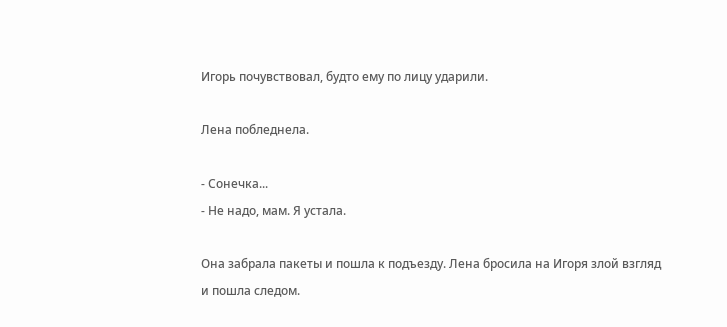Игорь почувствовал, будто ему по лицу ударили.

Лена побледнела.

- Сонечка...
- Не надо, мам. Я устала.

Она забрала пакеты и пошла к подъезду. Лена бросила на Игоря злой взгляд и пошла следом.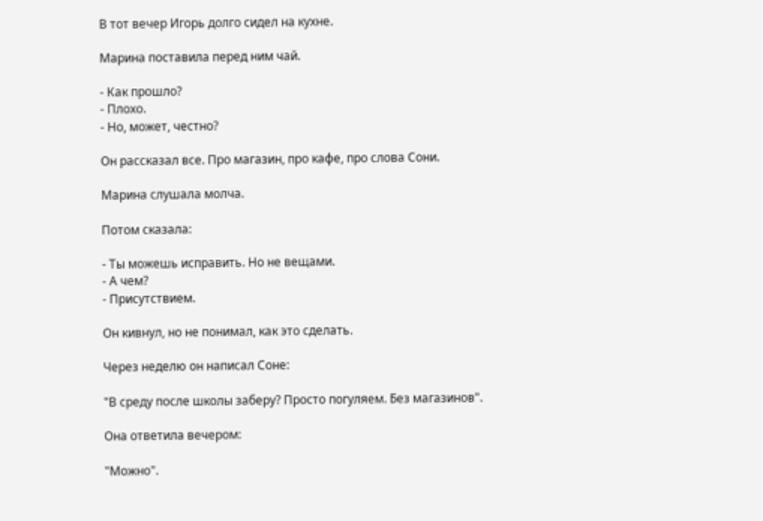В тот вечер Игорь долго сидел на кухне.

Марина поставила перед ним чай.

- Как прошло?
- Плохо.
- Но, может, честно?

Он рассказал все. Про магазин, про кафе, про слова Сони.

Марина слушала молча.

Потом сказала:

- Ты можешь исправить. Но не вещами.
- А чем?
- Присутствием.

Он кивнул, но не понимал, как это сделать.

Через неделю он написал Соне:

"В среду после школы заберу? Просто погуляем. Без магазинов".

Она ответила вечером:

"Можно".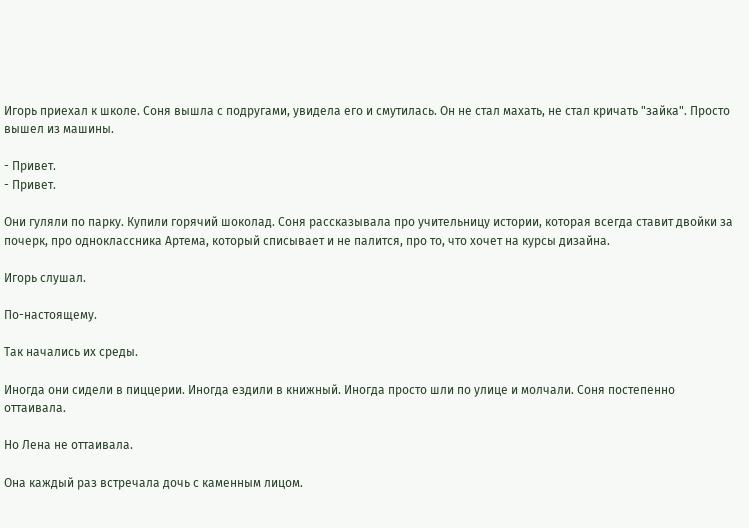Игорь приехал к школе. Соня вышла с подругами, увидела его и смутилась. Он не стал махать, не стал кричать "зайка". Просто вышел из машины.

- Привет.
- Привет.

Они гуляли по парку. Купили горячий шоколад. Соня рассказывала про учительницу истории, которая всегда ставит двойки за почерк, про одноклассника Артема, который списывает и не палится, про то, что хочет на курсы дизайна.

Игорь слушал.

По-настоящему.

Так начались их среды.

Иногда они сидели в пиццерии. Иногда ездили в книжный. Иногда просто шли по улице и молчали. Соня постепенно оттаивала.

Но Лена не оттаивала.

Она каждый раз встречала дочь с каменным лицом.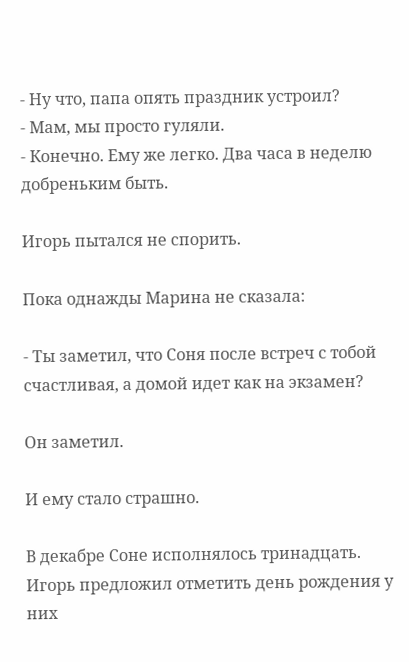- Ну что, папа опять праздник устроил?
- Мам, мы просто гуляли.
- Конечно. Ему же легко. Два часа в неделю добреньким быть.

Игорь пытался не спорить.

Пока однажды Марина не сказала:

- Ты заметил, что Соня после встреч с тобой счастливая, а домой идет как на экзамен?

Он заметил.

И ему стало страшно.

В декабре Соне исполнялось тринадцать. Игорь предложил отметить день рождения у них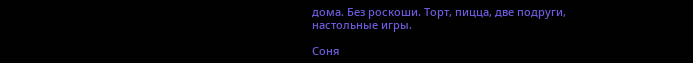дома. Без роскоши. Торт, пицца, две подруги, настольные игры.

Соня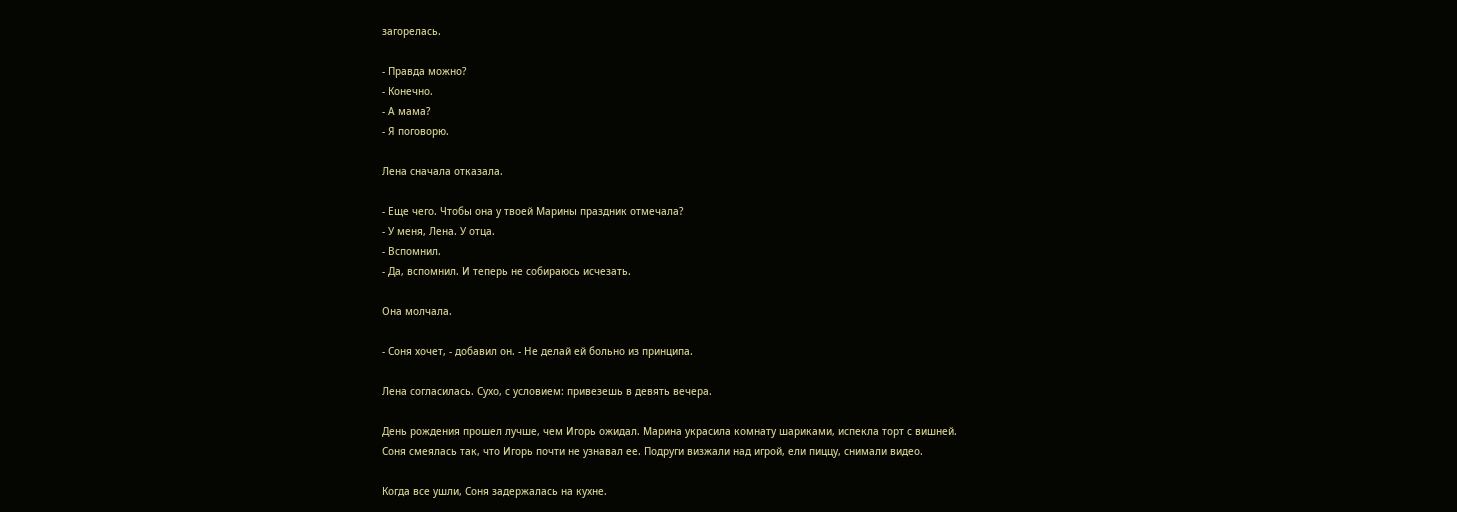загорелась.

- Правда можно?
- Конечно.
- А мама?
- Я поговорю.

Лена сначала отказала.

- Еще чего. Чтобы она у твоей Марины праздник отмечала?
- У меня, Лена. У отца.
- Вспомнил.
- Да, вспомнил. И теперь не собираюсь исчезать.

Она молчала.

- Соня хочет, - добавил он. - Не делай ей больно из принципа.

Лена согласилась. Сухо, с условием: привезешь в девять вечера.

День рождения прошел лучше, чем Игорь ожидал. Марина украсила комнату шариками, испекла торт с вишней. Соня смеялась так, что Игорь почти не узнавал ее. Подруги визжали над игрой, ели пиццу, снимали видео.

Когда все ушли, Соня задержалась на кухне.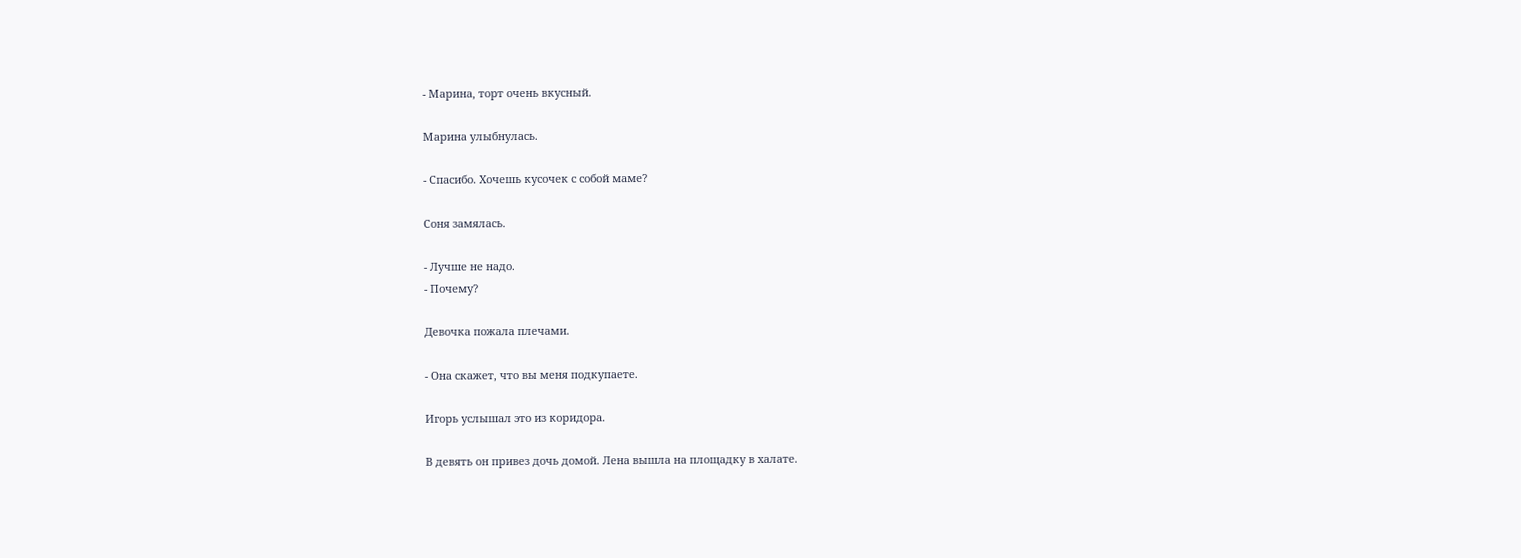- Марина, торт очень вкусный.

Марина улыбнулась.

- Спасибо. Хочешь кусочек с собой маме?

Соня замялась.

- Лучше не надо.
- Почему?

Девочка пожала плечами.

- Она скажет, что вы меня подкупаете.

Игорь услышал это из коридора.

В девять он привез дочь домой. Лена вышла на площадку в халате.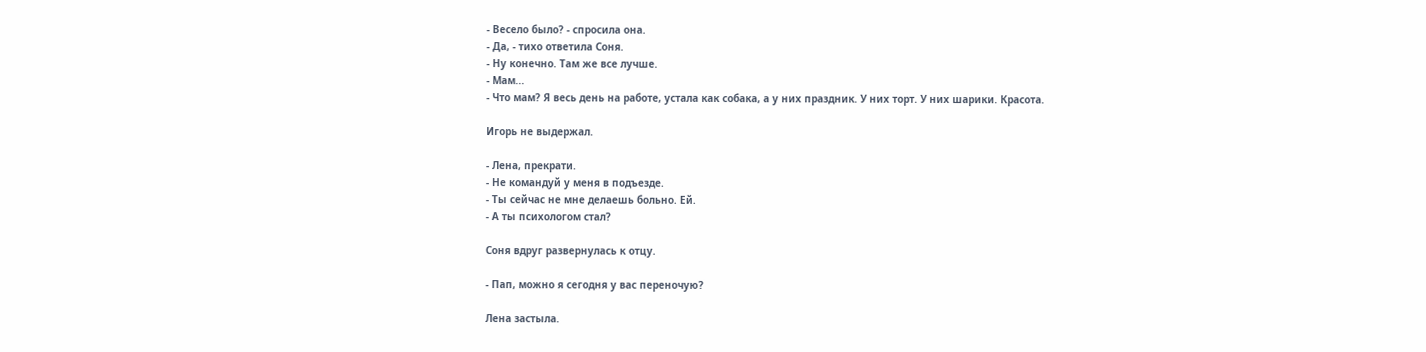- Весело было? - спросила она.
- Да, - тихо ответила Соня.
- Ну конечно. Там же все лучше.
- Мам...
- Что мам? Я весь день на работе, устала как собака, а у них праздник. У них торт. У них шарики. Красота.

Игорь не выдержал.

- Лена, прекрати.
- Не командуй у меня в подъезде.
- Ты сейчас не мне делаешь больно. Ей.
- А ты психологом стал?

Соня вдруг развернулась к отцу.

- Пап, можно я сегодня у вас переночую?

Лена застыла.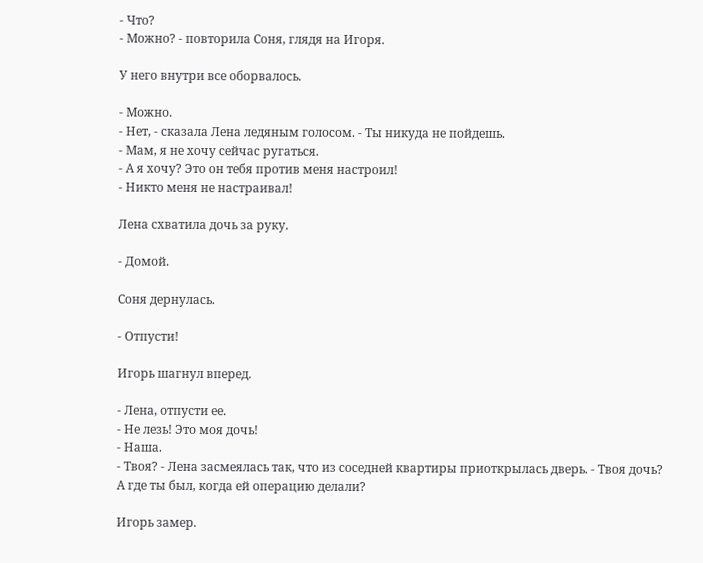- Что?
- Можно? - повторила Соня, глядя на Игоря.

У него внутри все оборвалось.

- Можно.
- Нет, - сказала Лена ледяным голосом. - Ты никуда не пойдешь.
- Мам, я не хочу сейчас ругаться.
- А я хочу? Это он тебя против меня настроил!
- Никто меня не настраивал!

Лена схватила дочь за руку.

- Домой.

Соня дернулась.

- Отпусти!

Игорь шагнул вперед.

- Лена, отпусти ее.
- Не лезь! Это моя дочь!
- Наша.
- Твоя? - Лена засмеялась так, что из соседней квартиры приоткрылась дверь. - Твоя дочь? А где ты был, когда ей операцию делали?

Игорь замер.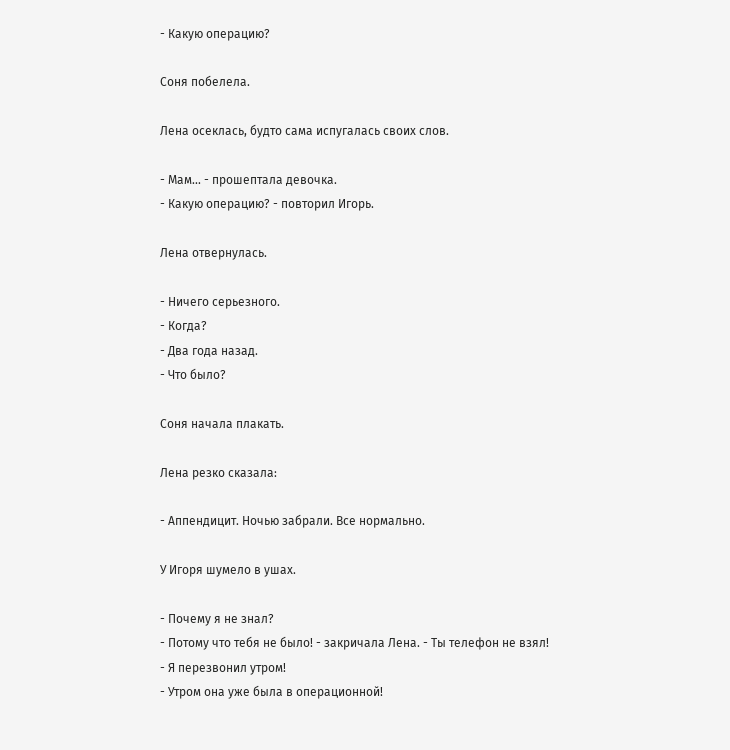- Какую операцию?

Соня побелела.

Лена осеклась, будто сама испугалась своих слов.

- Мам... - прошептала девочка.
- Какую операцию? - повторил Игорь.

Лена отвернулась.

- Ничего серьезного.
- Когда?
- Два года назад.
- Что было?

Соня начала плакать.

Лена резко сказала:

- Аппендицит. Ночью забрали. Все нормально.

У Игоря шумело в ушах.

- Почему я не знал?
- Потому что тебя не было! - закричала Лена. - Ты телефон не взял!
- Я перезвонил утром!
- Утром она уже была в операционной!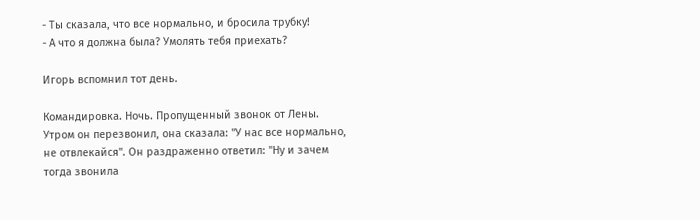- Ты сказала, что все нормально, и бросила трубку!
- А что я должна была? Умолять тебя приехать?

Игорь вспомнил тот день.

Командировка. Ночь. Пропущенный звонок от Лены. Утром он перезвонил, она сказала: "У нас все нормально, не отвлекайся". Он раздраженно ответил: "Ну и зачем тогда звонила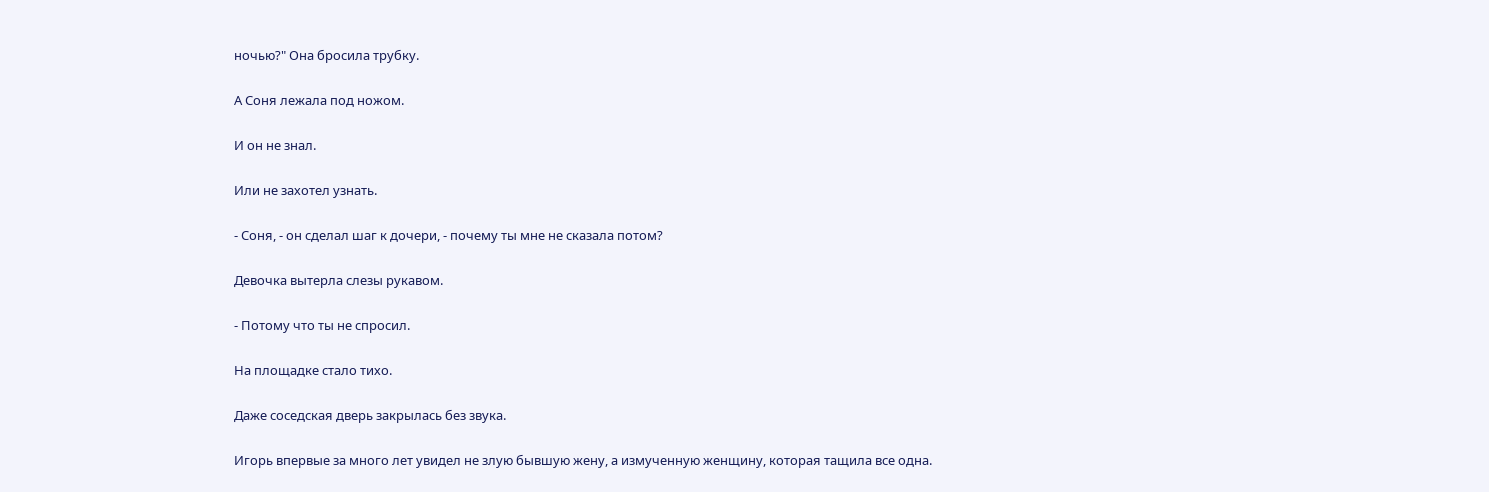ночью?" Она бросила трубку.

А Соня лежала под ножом.

И он не знал.

Или не захотел узнать.

- Соня, - он сделал шаг к дочери, - почему ты мне не сказала потом?

Девочка вытерла слезы рукавом.

- Потому что ты не спросил.

На площадке стало тихо.

Даже соседская дверь закрылась без звука.

Игорь впервые за много лет увидел не злую бывшую жену, а измученную женщину, которая тащила все одна.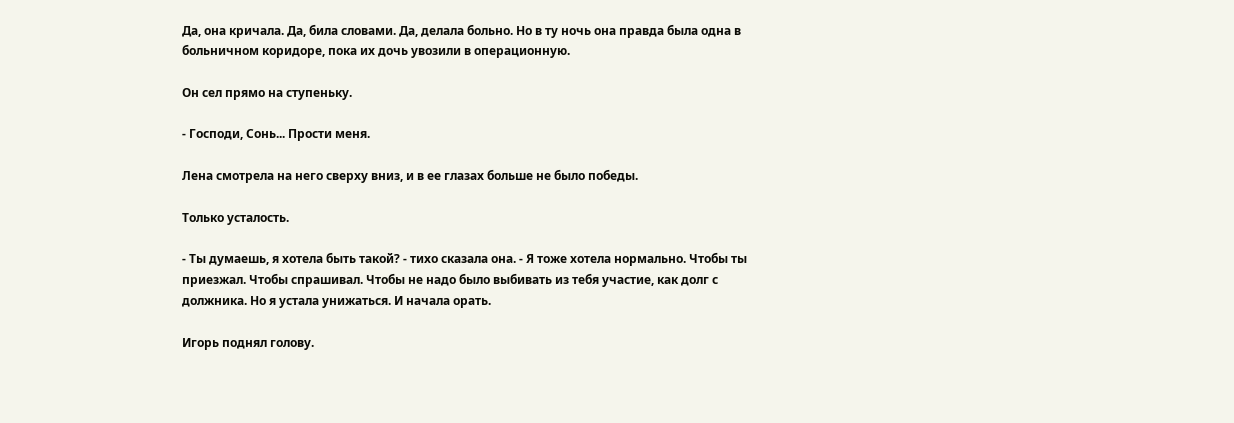Да, она кричала. Да, била словами. Да, делала больно. Но в ту ночь она правда была одна в больничном коридоре, пока их дочь увозили в операционную.

Он сел прямо на ступеньку.

- Господи, Сонь... Прости меня.

Лена смотрела на него сверху вниз, и в ее глазах больше не было победы.

Только усталость.

- Ты думаешь, я хотела быть такой? - тихо сказала она. - Я тоже хотела нормально. Чтобы ты приезжал. Чтобы спрашивал. Чтобы не надо было выбивать из тебя участие, как долг с должника. Но я устала унижаться. И начала орать.

Игорь поднял голову.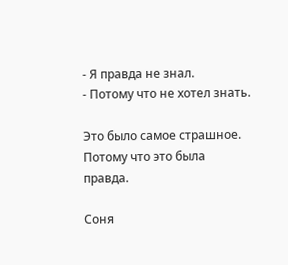- Я правда не знал.
- Потому что не хотел знать.

Это было самое страшное. Потому что это была правда.

Соня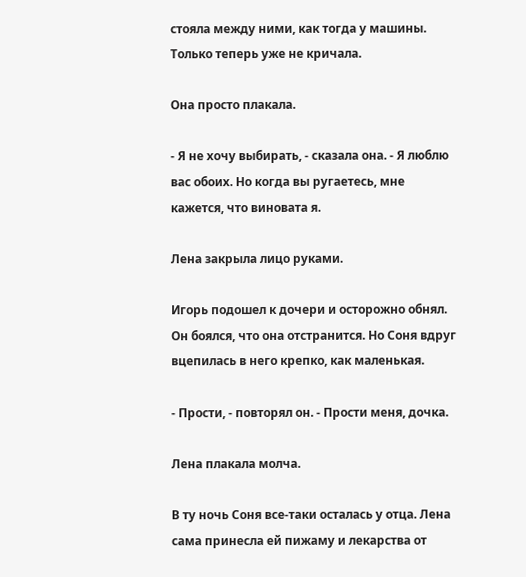стояла между ними, как тогда у машины. Только теперь уже не кричала.

Она просто плакала.

- Я не хочу выбирать, - сказала она. - Я люблю вас обоих. Но когда вы ругаетесь, мне кажется, что виновата я.

Лена закрыла лицо руками.

Игорь подошел к дочери и осторожно обнял. Он боялся, что она отстранится. Но Соня вдруг вцепилась в него крепко, как маленькая.

- Прости, - повторял он. - Прости меня, дочка.

Лена плакала молча.

В ту ночь Соня все-таки осталась у отца. Лена сама принесла ей пижаму и лекарства от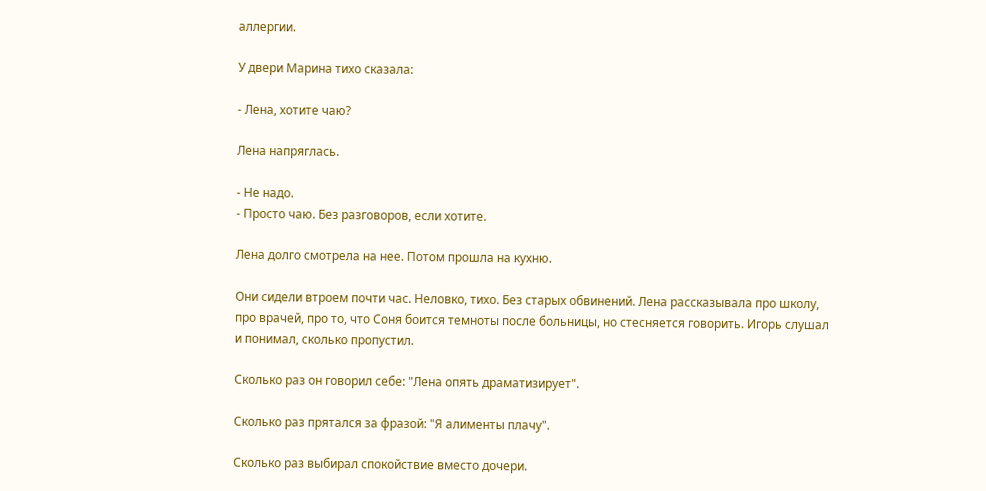аллергии.

У двери Марина тихо сказала:

- Лена, хотите чаю?

Лена напряглась.

- Не надо.
- Просто чаю. Без разговоров, если хотите.

Лена долго смотрела на нее. Потом прошла на кухню.

Они сидели втроем почти час. Неловко, тихо. Без старых обвинений. Лена рассказывала про школу, про врачей, про то, что Соня боится темноты после больницы, но стесняется говорить. Игорь слушал и понимал, сколько пропустил.

Сколько раз он говорил себе: "Лена опять драматизирует".

Сколько раз прятался за фразой: "Я алименты плачу".

Сколько раз выбирал спокойствие вместо дочери.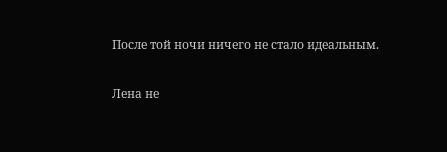После той ночи ничего не стало идеальным.

Лена не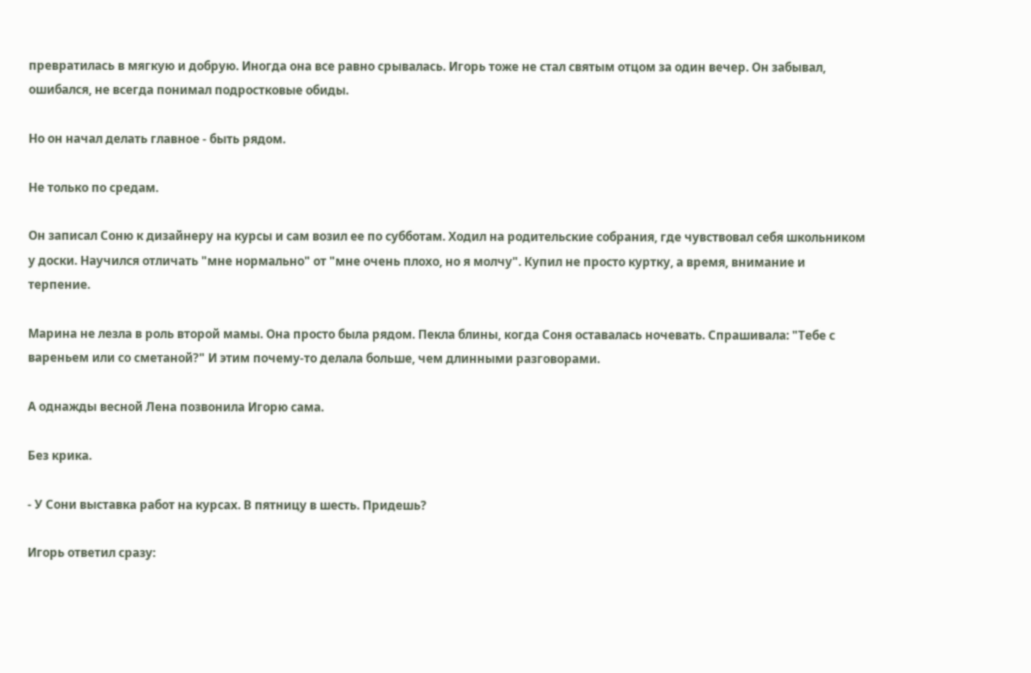превратилась в мягкую и добрую. Иногда она все равно срывалась. Игорь тоже не стал святым отцом за один вечер. Он забывал, ошибался, не всегда понимал подростковые обиды.

Но он начал делать главное - быть рядом.

Не только по средам.

Он записал Соню к дизайнеру на курсы и сам возил ее по субботам. Ходил на родительские собрания, где чувствовал себя школьником у доски. Научился отличать "мне нормально" от "мне очень плохо, но я молчу". Купил не просто куртку, а время, внимание и терпение.

Марина не лезла в роль второй мамы. Она просто была рядом. Пекла блины, когда Соня оставалась ночевать. Спрашивала: "Тебе с вареньем или со сметаной?" И этим почему-то делала больше, чем длинными разговорами.

А однажды весной Лена позвонила Игорю сама.

Без крика.

- У Сони выставка работ на курсах. В пятницу в шесть. Придешь?

Игорь ответил сразу: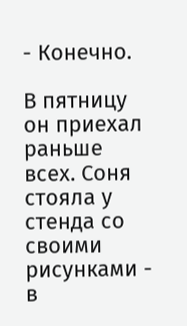- Конечно.

В пятницу он приехал раньше всех. Соня стояла у стенда со своими рисунками - в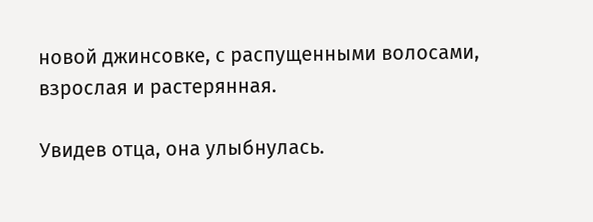новой джинсовке, с распущенными волосами, взрослая и растерянная.

Увидев отца, она улыбнулась.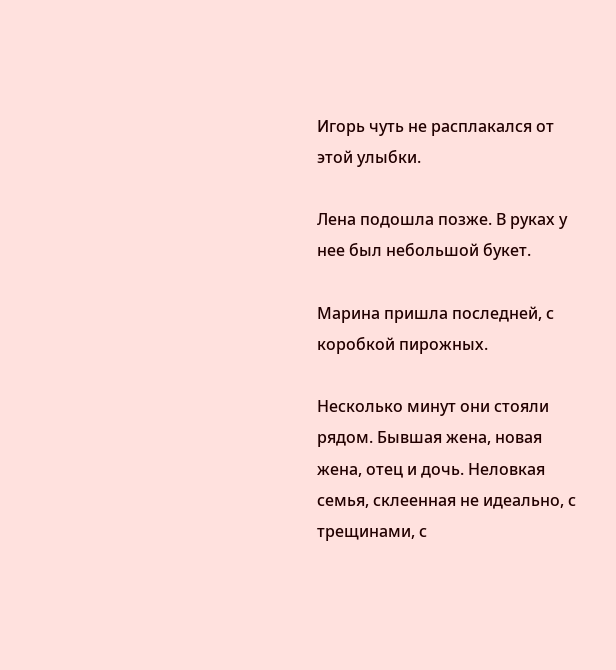Игорь чуть не расплакался от этой улыбки.

Лена подошла позже. В руках у нее был небольшой букет.

Марина пришла последней, с коробкой пирожных.

Несколько минут они стояли рядом. Бывшая жена, новая жена, отец и дочь. Неловкая семья, склеенная не идеально, с трещинами, с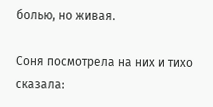болью, но живая.

Соня посмотрела на них и тихо сказала: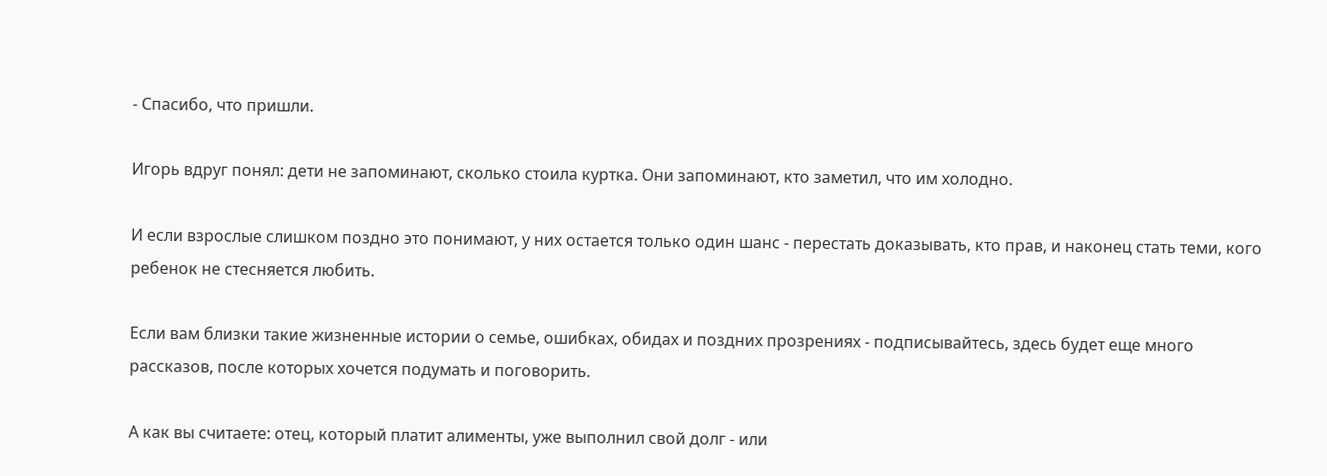- Спасибо, что пришли.

Игорь вдруг понял: дети не запоминают, сколько стоила куртка. Они запоминают, кто заметил, что им холодно.

И если взрослые слишком поздно это понимают, у них остается только один шанс - перестать доказывать, кто прав, и наконец стать теми, кого ребенок не стесняется любить.

Если вам близки такие жизненные истории о семье, ошибках, обидах и поздних прозрениях - подписывайтесь, здесь будет еще много рассказов, после которых хочется подумать и поговорить.

А как вы считаете: отец, который платит алименты, уже выполнил свой долг - или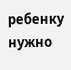ребенку нужно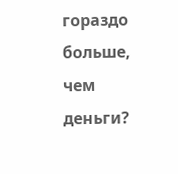гораздо больше, чем деньги?